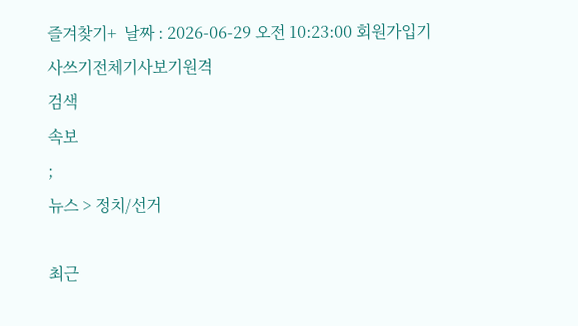즐겨찾기+  날짜 : 2026-06-29 오전 10:23:00 회원가입기사쓰기전체기사보기원격
검색
속보
;
뉴스 > 정치/선거

최근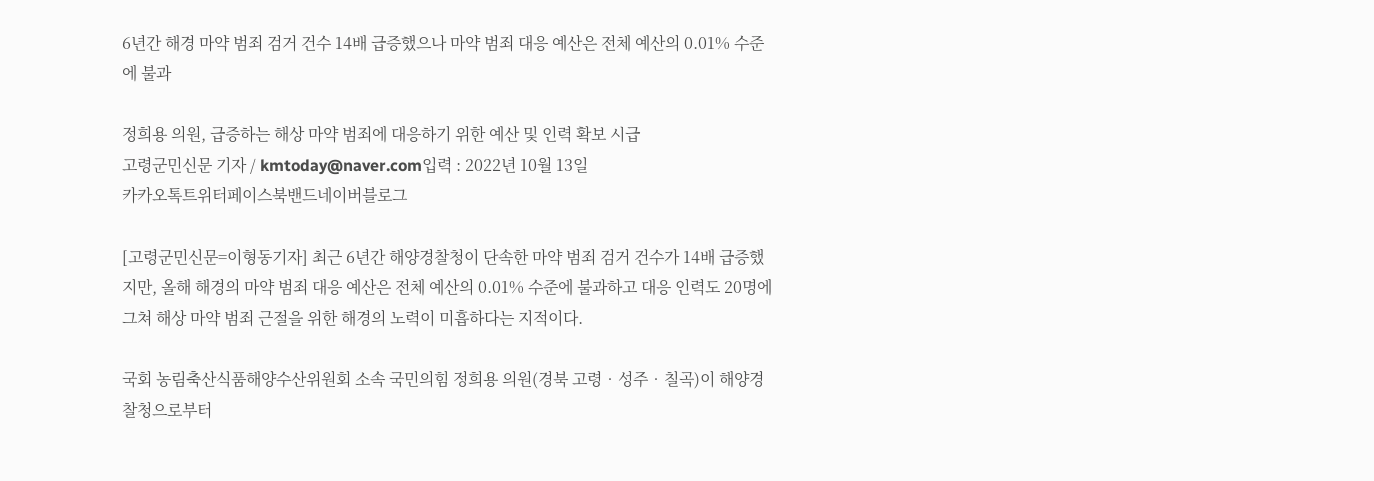6년간 해경 마약 범죄 검거 건수 14배 급증했으나 마약 범죄 대응 예산은 전체 예산의 0.01% 수준에 불과

정희용 의원, 급증하는 해상 마약 범죄에 대응하기 위한 예산 및 인력 확보 시급
고령군민신문 기자 / kmtoday@naver.com입력 : 2022년 10월 13일
카카오톡트위터페이스북밴드네이버블로그

[고령군민신문=이형동기자] 최근 6년간 해양경찰청이 단속한 마약 범죄 검거 건수가 14배 급증했지만, 올해 해경의 마약 범죄 대응 예산은 전체 예산의 0.01% 수준에 불과하고 대응 인력도 20명에 그쳐 해상 마약 범죄 근절을 위한 해경의 노력이 미흡하다는 지적이다.

국회 농림축산식품해양수산위원회 소속 국민의힘 정희용 의원(경북 고령‧성주‧칠곡)이 해양경찰청으로부터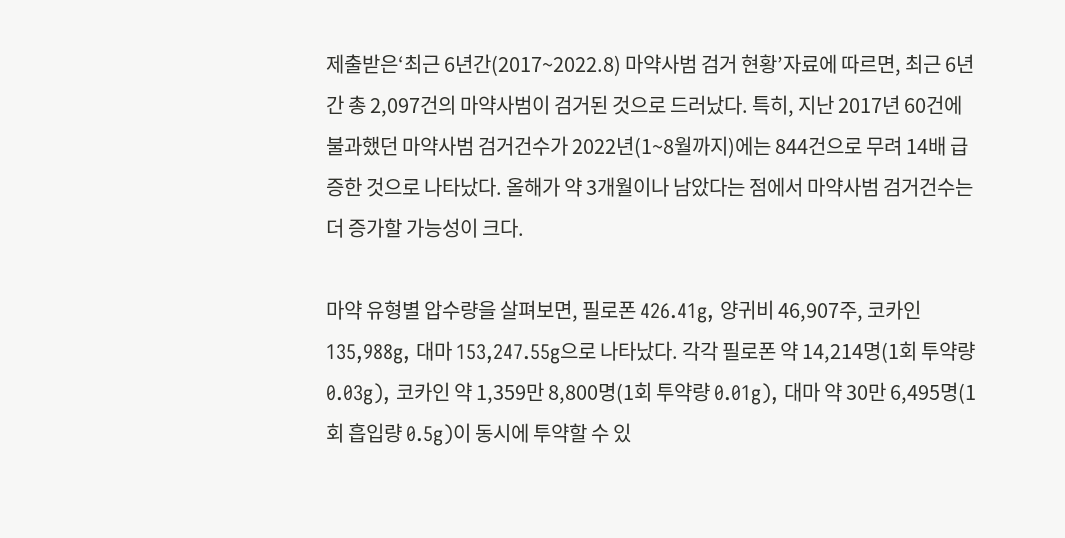제출받은‘최근 6년간(2017~2022.8) 마약사범 검거 현황’자료에 따르면, 최근 6년간 총 2,097건의 마약사범이 검거된 것으로 드러났다. 특히, 지난 2017년 60건에 불과했던 마약사범 검거건수가 2022년(1~8월까지)에는 844건으로 무려 14배 급증한 것으로 나타났다. 올해가 약 3개월이나 남았다는 점에서 마약사범 검거건수는 더 증가할 가능성이 크다.

마약 유형별 압수량을 살펴보면, 필로폰 426.41g, 양귀비 46,907주, 코카인 135,988g, 대마 153,247.55g으로 나타났다. 각각 필로폰 약 14,214명(1회 투약량 0.03g), 코카인 약 1,359만 8,800명(1회 투약량 0.01g), 대마 약 30만 6,495명(1회 흡입량 0.5g)이 동시에 투약할 수 있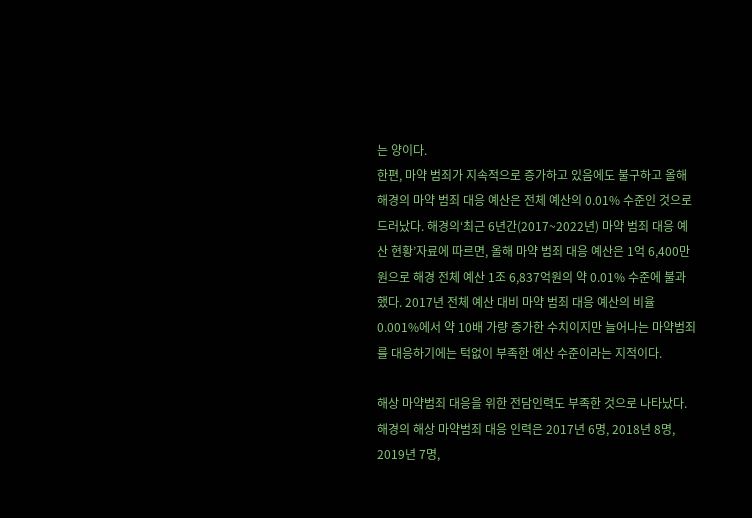는 양이다.
한편, 마약 범죄가 지속적으로 증가하고 있음에도 불구하고 올해 해경의 마약 범죄 대응 예산은 전체 예산의 0.01% 수준인 것으로 드러났다. 해경의‘최근 6년간(2017~2022년) 마약 범죄 대응 예산 현황’자료에 따르면, 올해 마약 범죄 대응 예산은 1억 6,400만원으로 해경 전체 예산 1조 6,837억원의 약 0.01% 수준에 불과했다. 2017년 전체 예산 대비 마약 범죄 대응 예산의 비율 0.001%에서 약 10배 가량 증가한 수치이지만 늘어나는 마약범죄를 대응하기에는 턱없이 부족한 예산 수준이라는 지적이다.

해상 마약범죄 대응을 위한 전담인력도 부족한 것으로 나타났다. 해경의 해상 마약범죄 대응 인력은 2017년 6명, 2018년 8명, 2019년 7명,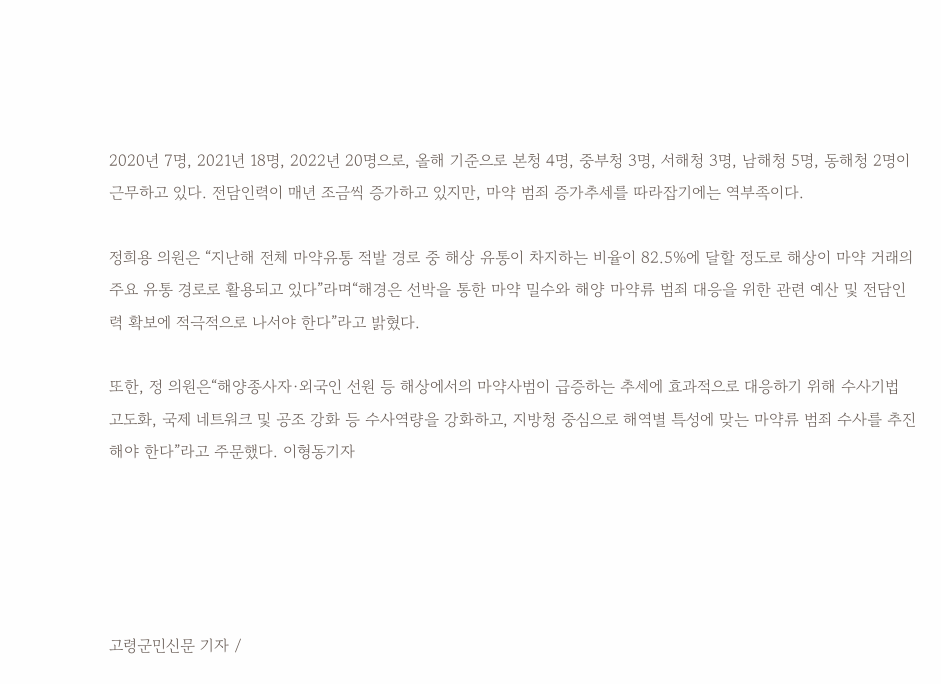2020년 7명, 2021년 18명, 2022년 20명으로, 올해 기준으로 본청 4명, 중부청 3명, 서해청 3명, 남해청 5명, 동해청 2명이 근무하고 있다. 전담인력이 매년 조금씩 증가하고 있지만, 마약 범죄 증가추세를 따라잡기에는 역부족이다.

정희용 의원은 “지난해 전체 마약유통 적발 경로 중 해상 유통이 차지하는 비율이 82.5%에 달할 정도로 해상이 마약 거래의 주요 유통 경로로 활용되고 있다”라며“해경은 선박을 통한 마약 밀수와 해양 마약류 범죄 대응을 위한 관련 예산 및 전담인력 확보에 적극적으로 나서야 한다”라고 밝혔다.

또한, 정 의원은“해양종사자·외국인 선원 등 해상에서의 마약사범이 급증하는 추세에 효과적으로 대응하기 위해 수사기법 고도화, 국제 네트워크 및 공조 강화 등 수사역량을 강화하고, 지방청 중심으로 해역별 특성에 맞는 마약류 범죄 수사를 추진해야 한다”라고 주문했다. 이형동기자





고령군민신문 기자 /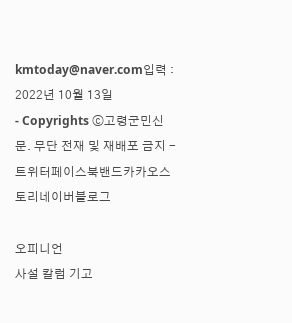kmtoday@naver.com입력 : 2022년 10월 13일
- Copyrights ⓒ고령군민신문. 무단 전재 및 재배포 금지 -
트위터페이스북밴드카카오스토리네이버블로그

오피니언
사설 칼럼 기고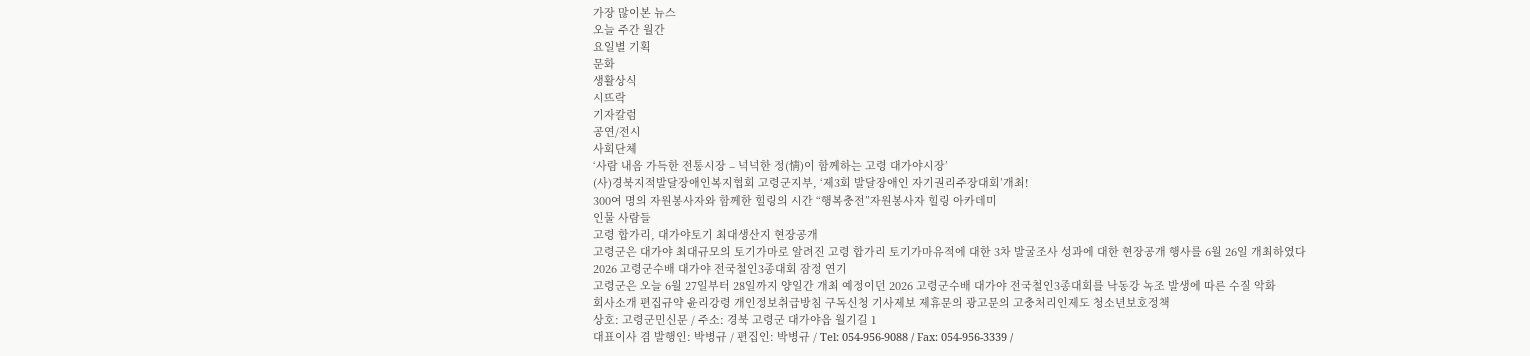가장 많이본 뉴스
오늘 주간 월간
요일별 기획
문화
생활상식
시뜨락
기자칼럼
공연/전시
사회단체
‘사람 내음 가득한 전통시장 – 넉넉한 정(情)이 함께하는 고령 대가야시장’
(사)경북지적발달장애인복지협회 고령군지부, ‘제3회 발달장애인 자기권리주장대회’개최!
300여 명의 자원봉사자와 함께한 힐링의 시간 “행복충전”자원봉사자 힐링 아카데미
인물 사람들
고령 합가리, 대가야토기 최대생산지 현장공개
고령군은 대가야 최대규모의 토기가마로 알려진 고령 합가리 토기가마유적에 대한 3차 발굴조사 성과에 대한 현장공개 행사를 6월 26일 개최하였다
2026 고령군수배 대가야 전국철인3종대회 잠정 연기
고령군은 오늘 6월 27일부터 28일까지 양일간 개최 예정이던 2026 고령군수배 대가야 전국철인3종대회를 낙동강 녹조 발생에 따른 수질 악화
회사소개 편집규약 윤리강령 개인정보취급방침 구독신청 기사제보 제휴문의 광고문의 고충처리인제도 청소년보호정책
상호: 고령군민신문 / 주소: 경북 고령군 대가야읍 월기길 1
대표이사 겸 발행인: 박병규 / 편집인: 박병규 / Tel: 054-956-9088 / Fax: 054-956-3339 /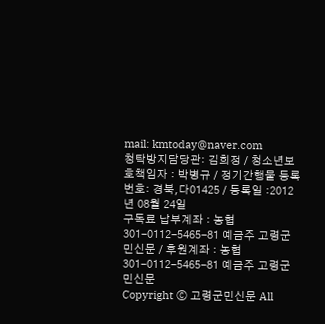mail: kmtoday@naver.com
청탁방지담당관: 김희정 / 청소년보호책임자 : 박병규 / 정기간행물 등록번호: 경북,다01425 / 등록일 :2012년 08월 24일
구독료 납부계좌 : 농협 301-0112-5465-81 예금주 고령군민신문 / 후원계좌 : 농협 301-0112-5465-81 예금주 고령군민신문
Copyright ⓒ 고령군민신문 All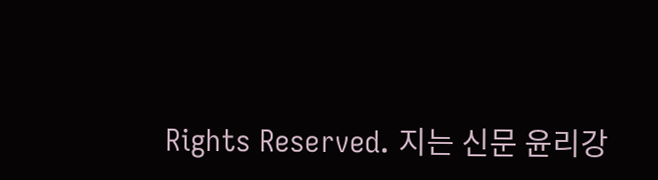Rights Reserved. 지는 신문 윤리강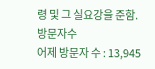령 및 그 실요강을 준함.
방문자수
어제 방문자 수 : 13,945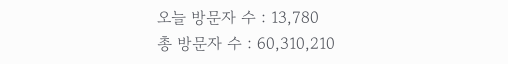오늘 방문자 수 : 13,780
총 방문자 수 : 60,310,210